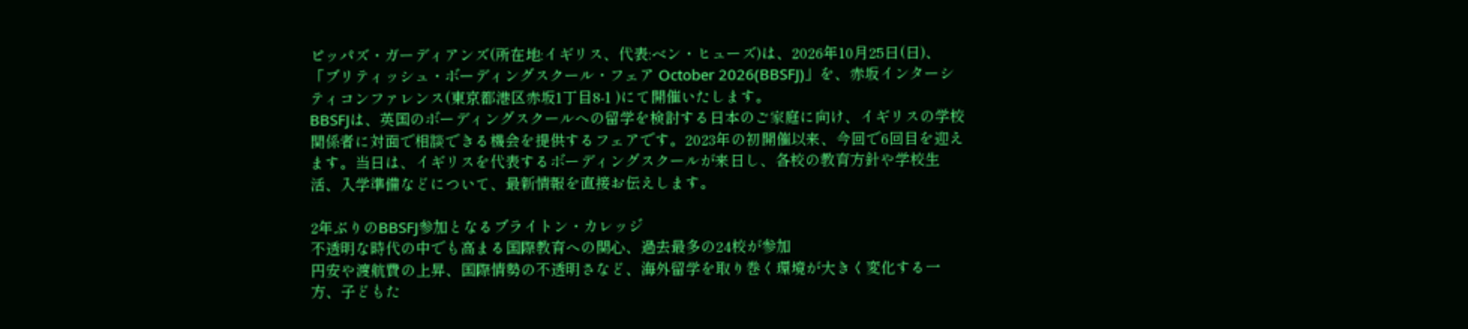ピッパズ・ガーディアンズ(所在地:イギリス、代表:ベン・ヒューズ)は、2026年10月25日(日)、「ブリティッシュ・ボーディングスクール・フェア October 2026(BBSFJ)」を、赤坂インターシティコンファレンス(東京都港区赤坂1丁目8-1 )にて開催いたします。
BBSFJは、英国のボーディングスクールへの留学を検討する日本のご家庭に向け、イギリスの学校関係者に対面で相談できる機会を提供するフェアです。2023年の初開催以来、今回で6回目を迎えます。当日は、イギリスを代表するボーディングスクールが来日し、各校の教育方針や学校生活、入学準備などについて、最新情報を直接お伝えします。

2年ぶりのBBSFJ参加となるブライトン・カレッジ
不透明な時代の中でも高まる国際教育への関心、過去最多の24校が参加
円安や渡航費の上昇、国際情勢の不透明さなど、海外留学を取り巻く環境が大きく変化する一方、子どもた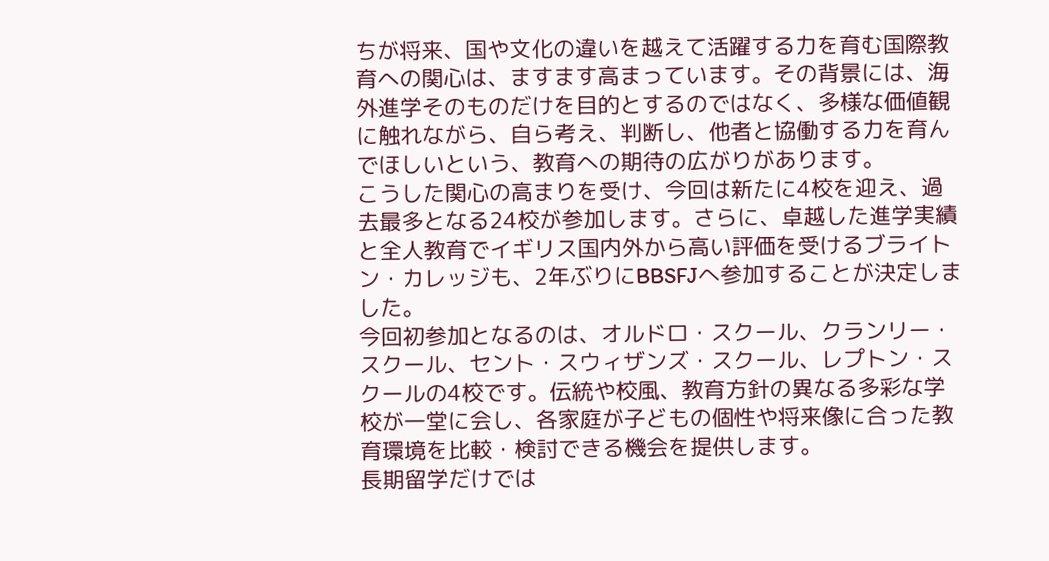ちが将来、国や文化の違いを越えて活躍する力を育む国際教育への関心は、ますます高まっています。その背景には、海外進学そのものだけを目的とするのではなく、多様な価値観に触れながら、自ら考え、判断し、他者と協働する力を育んでほしいという、教育への期待の広がりがあります。
こうした関心の高まりを受け、今回は新たに4校を迎え、過去最多となる24校が参加します。さらに、卓越した進学実績と全人教育でイギリス国内外から高い評価を受けるブライトン・カレッジも、2年ぶりにBBSFJへ参加することが決定しました。
今回初参加となるのは、オルドロ・スクール、クランリー・スクール、セント・スウィザンズ・スクール、レプトン・スクールの4校です。伝統や校風、教育方針の異なる多彩な学校が一堂に会し、各家庭が子どもの個性や将来像に合った教育環境を比較・検討できる機会を提供します。
長期留学だけでは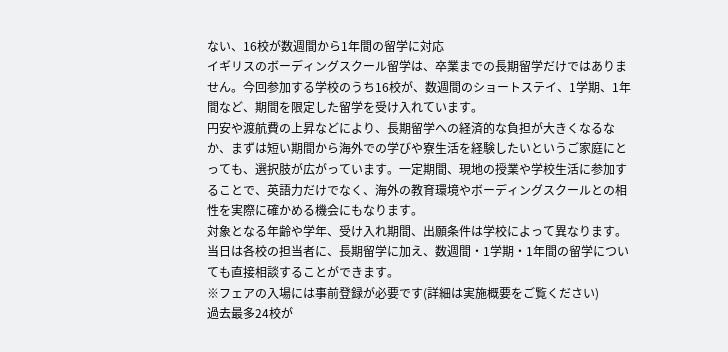ない、16校が数週間から1年間の留学に対応
イギリスのボーディングスクール留学は、卒業までの長期留学だけではありません。今回参加する学校のうち16校が、数週間のショートステイ、1学期、1年間など、期間を限定した留学を受け入れています。
円安や渡航費の上昇などにより、長期留学への経済的な負担が大きくなるなか、まずは短い期間から海外での学びや寮生活を経験したいというご家庭にとっても、選択肢が広がっています。一定期間、現地の授業や学校生活に参加することで、英語力だけでなく、海外の教育環境やボーディングスクールとの相性を実際に確かめる機会にもなります。
対象となる年齢や学年、受け入れ期間、出願条件は学校によって異なります。当日は各校の担当者に、長期留学に加え、数週間・1学期・1年間の留学についても直接相談することができます。
※フェアの入場には事前登録が必要です(詳細は実施概要をご覧ください)
過去最多24校が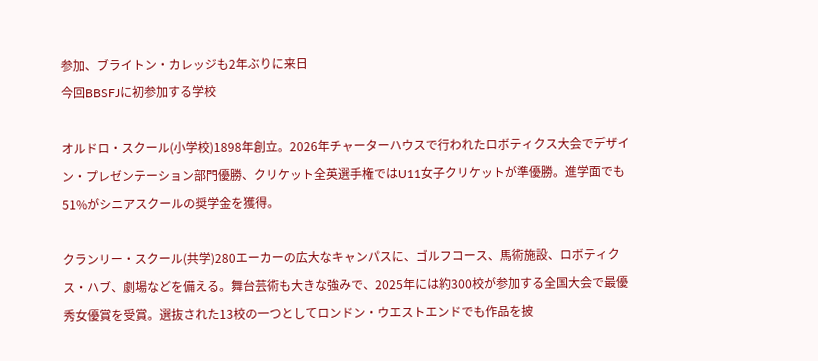参加、ブライトン・カレッジも2年ぶりに来日
今回BBSFJに初参加する学校

オルドロ・スクール(小学校)1898年創立。2026年チャーターハウスで行われたロボティクス大会でデザイン・プレゼンテーション部門優勝、クリケット全英選手権ではU11女子クリケットが準優勝。進学面でも51%がシニアスクールの奨学金を獲得。

クランリー・スクール(共学)280エーカーの広大なキャンパスに、ゴルフコース、馬術施設、ロボティクス・ハブ、劇場などを備える。舞台芸術も大きな強みで、2025年には約300校が参加する全国大会で最優秀女優賞を受賞。選抜された13校の一つとしてロンドン・ウエストエンドでも作品を披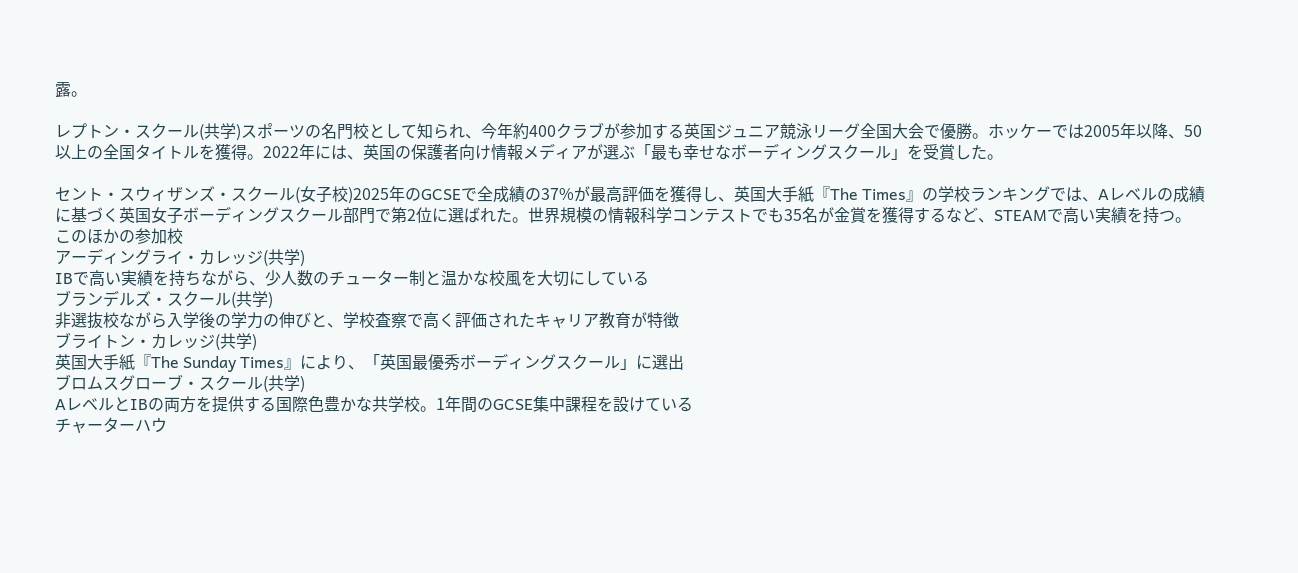露。

レプトン・スクール(共学)スポーツの名門校として知られ、今年約400クラブが参加する英国ジュニア競泳リーグ全国大会で優勝。ホッケーでは2005年以降、50以上の全国タイトルを獲得。2022年には、英国の保護者向け情報メディアが選ぶ「最も幸せなボーディングスクール」を受賞した。

セント・スウィザンズ・スクール(女子校)2025年のGCSEで全成績の37%が最高評価を獲得し、英国大手紙『The Times』の学校ランキングでは、Aレベルの成績に基づく英国女子ボーディングスクール部門で第2位に選ばれた。世界規模の情報科学コンテストでも35名が金賞を獲得するなど、STEAMで高い実績を持つ。
このほかの参加校
アーディングライ・カレッジ(共学)
IBで高い実績を持ちながら、少人数のチューター制と温かな校風を大切にしている
ブランデルズ・スクール(共学)
非選抜校ながら入学後の学力の伸びと、学校査察で高く評価されたキャリア教育が特徴
ブライトン・カレッジ(共学)
英国大手紙『The Sunday Times』により、「英国最優秀ボーディングスクール」に選出
ブロムスグローブ・スクール(共学)
AレベルとIBの両方を提供する国際色豊かな共学校。1年間のGCSE集中課程を設けている
チャーターハウ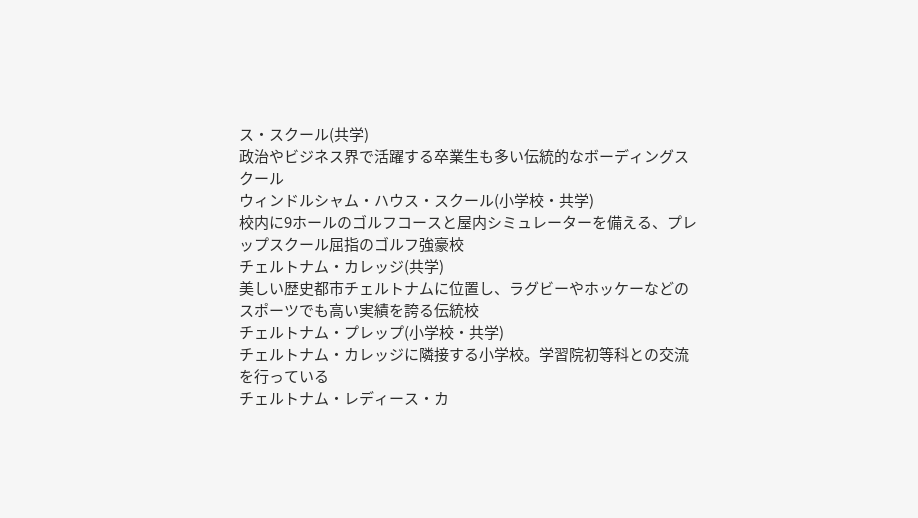ス・スクール(共学)
政治やビジネス界で活躍する卒業生も多い伝統的なボーディングスクール
ウィンドルシャム・ハウス・スクール(小学校・共学)
校内に9ホールのゴルフコースと屋内シミュレーターを備える、プレップスクール屈指のゴルフ強豪校
チェルトナム・カレッジ(共学)
美しい歴史都市チェルトナムに位置し、ラグビーやホッケーなどのスポーツでも高い実績を誇る伝統校
チェルトナム・プレップ(小学校・共学)
チェルトナム・カレッジに隣接する小学校。学習院初等科との交流を行っている
チェルトナム・レディース・カ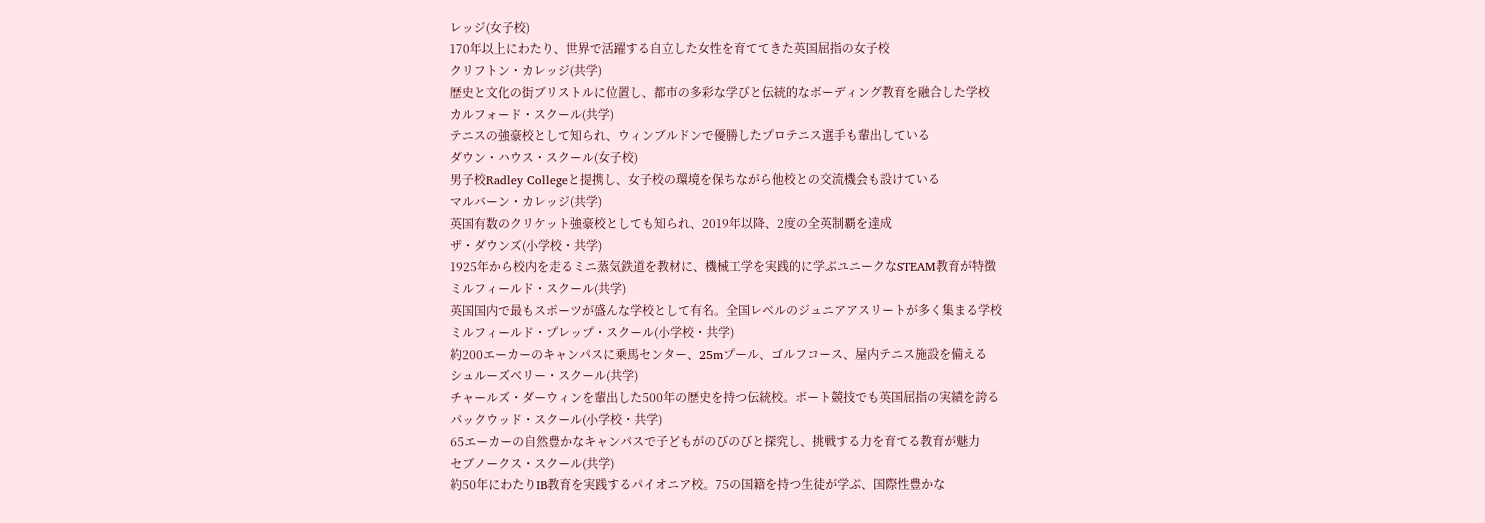レッジ(女子校)
170年以上にわたり、世界で活躍する自立した女性を育ててきた英国屈指の女子校
クリフトン・カレッジ(共学)
歴史と文化の街ブリストルに位置し、都市の多彩な学びと伝統的なボーディング教育を融合した学校
カルフォード・スクール(共学)
テニスの強豪校として知られ、ウィンブルドンで優勝したプロテニス選手も輩出している
ダウン・ハウス・スクール(女子校)
男子校Radley Collegeと提携し、女子校の環境を保ちながら他校との交流機会も設けている
マルバーン・カレッジ(共学)
英国有数のクリケット強豪校としても知られ、2019年以降、2度の全英制覇を達成
ザ・ダウンズ(小学校・共学)
1925年から校内を走るミニ蒸気鉄道を教材に、機械工学を実践的に学ぶユニークなSTEAM教育が特徴
ミルフィールド・スクール(共学)
英国国内で最もスポーツが盛んな学校として有名。全国レベルのジュニアアスリートが多く集まる学校
ミルフィールド・プレップ・スクール(小学校・共学)
約200エーカーのキャンパスに乗馬センター、25mプール、ゴルフコース、屋内テニス施設を備える
シュルーズベリー・スクール(共学)
チャールズ・ダーウィンを輩出した500年の歴史を持つ伝統校。ボート競技でも英国屈指の実績を誇る
パックウッド・スクール(小学校・共学)
65エーカーの自然豊かなキャンパスで子どもがのびのびと探究し、挑戦する力を育てる教育が魅力
セブノークス・スクール(共学)
約50年にわたりIB教育を実践するパイオニア校。75の国籍を持つ生徒が学ぶ、国際性豊かな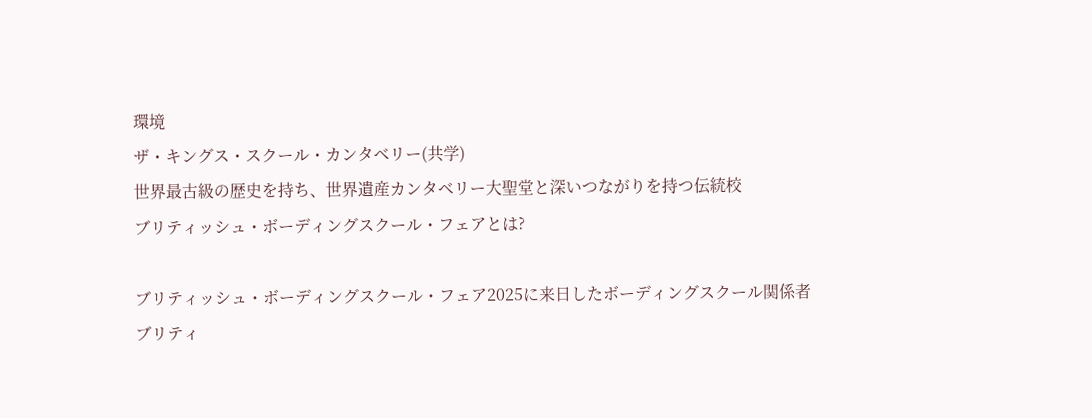環境
ザ・キングス・スクール・カンタベリー(共学)
世界最古級の歴史を持ち、世界遺産カンタベリー大聖堂と深いつながりを持つ伝統校
ブリティッシュ・ボーディングスクール・フェアとは?

ブリティッシュ・ボーディングスクール・フェア2025に来日したボーディングスクール関係者
ブリティ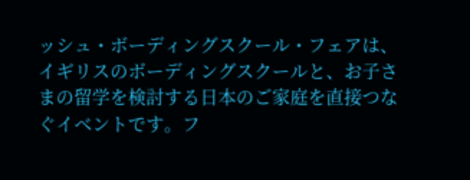ッシュ・ボーディングスクール・フェアは、イギリスのボーディングスクールと、お子さまの留学を検討する日本のご家庭を直接つなぐイベントです。フ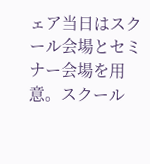ェア当日はスクール会場とセミナー会場を用意。スクール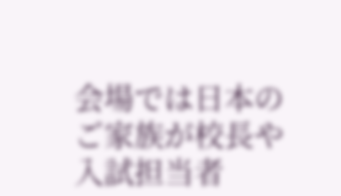会場では日本のご家族が校長や入試担当者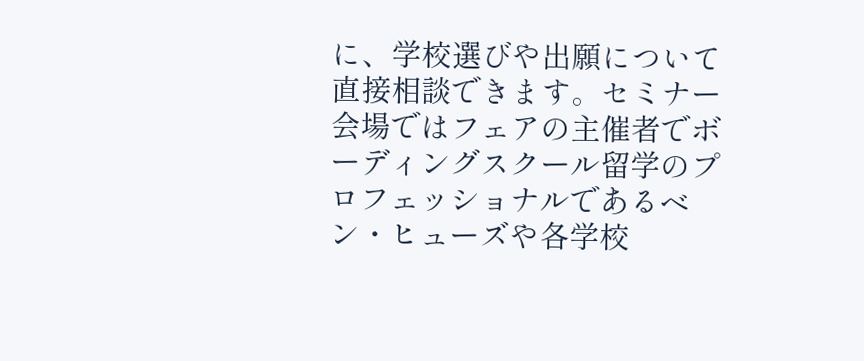に、学校選びや出願について直接相談できます。セミナー会場ではフェアの主催者でボーディングスクール留学のプロフェッショナルであるベン・ヒューズや各学校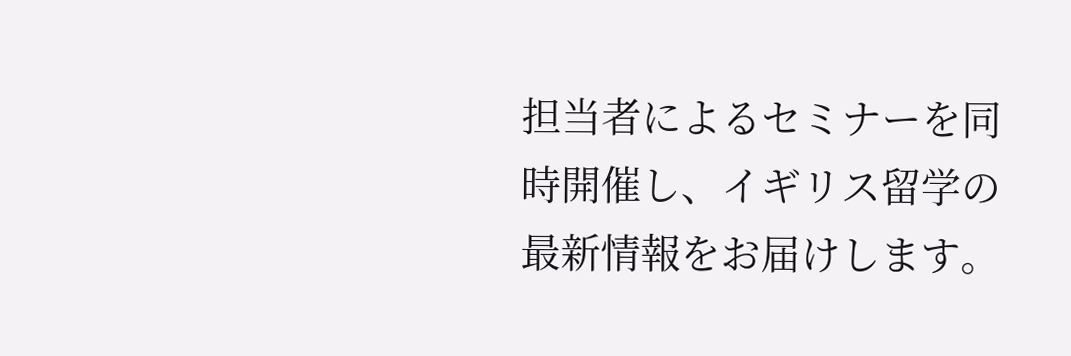担当者によるセミナーを同時開催し、イギリス留学の最新情報をお届けします。